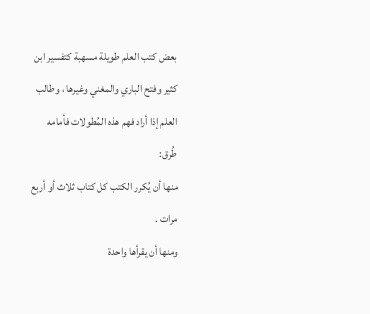بعض كتب العلم طويلة مسهبة كتفسير ابن كثير وفتح الباري والمغني وغيرها ، وطالب العلم إذا أراد فهم هذه المُطولات فأمامه طُرق:
منها أن يُكرر الكتب كل كتاب ثلاث أو أربع مرات .
ومنها أن يقرأها واحدة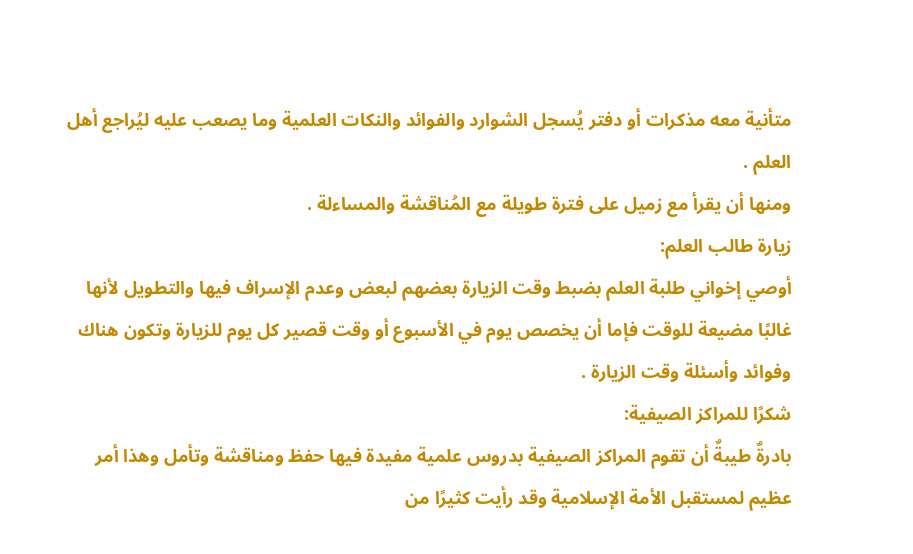متأنية معه مذكرات أو دفتر يُسجل الشوارد والفوائد والنكات العلمية وما يصعب عليه ليُراجع أهل العلم .
ومنها أن يقرأ مع زميل على فترة طويلة مع المُناقشة والمساءلة .
زيارة طالب العلم:
أوصي إخواني طلبة العلم بضبط وقت الزيارة بعضهم لبعض وعدم الإسراف فيها والتطويل لأنها غالبًا مضيعة للوقت فإما أن يخصص يوم في الأسبوع أو وقت قصير كل يوم للزيارة وتكون هناك وفوائد وأسئلة وقت الزيارة .
شكرًا للمراكز الصيفية:
بادرةٌ طيبةٌ أن تقوم المراكز الصيفية بدروس علمية مفيدة فيها حفظ ومناقشة وتأمل وهذا أمر عظيم لمستقبل الأمة الإسلامية وقد رأيت كثيرًا من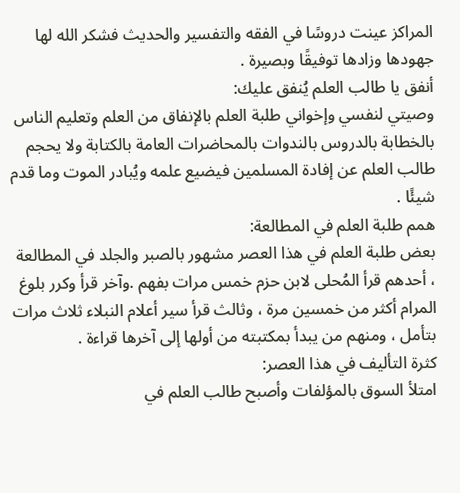المراكز عينت دروسًا في الفقه والتفسير والحديث فشكر الله لها جهودها وزادها توفيقًا وبصيرة .
أنفق يا طالب العلم يُنفق عليك:
وصيتي لنفسي وإخواني طلبة العلم بالإنفاق من العلم وتعليم الناس بالخطابة بالدروس بالندوات بالمحاضرات العامة بالكتابة ولا يحجم طالب العلم عن إفادة المسلمين فيضيع علمه ويُبادر الموت وما قدم شيئًا .
همم طلبة العلم في المطالعة:
بعض طلبة العلم في هذا العصر مشهور بالصبر والجلد في المطالعة ، أحدهم قرأ المُحلى لابن حزم خمس مرات بفهم .وآخر قرأ وكرر بلوغ المرام أكثر من خمسين مرة ، وثالث قرأ سير أعلام النبلاء ثلاث مرات بتأمل ، ومنهم من يبدأ بمكتبته من أولها إلى آخرها قراءة .
كثرة التأليف في هذا العصر:
امتلأ السوق بالمؤلفات وأصبح طالب العلم في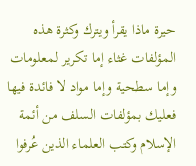حيرة ماذا يقرأ ويترك وكثرة هذه المؤلفات غثاء إما تكرير لمعلومات وإما سطحية وإما مواد لا فائدة فيها فعليك بمؤلفات السلف من أئمة الإسلام وكتب العلماء الذين عُرفوا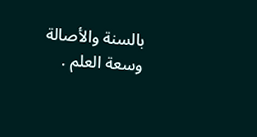بالسنة والأصالة وسعة العلم .